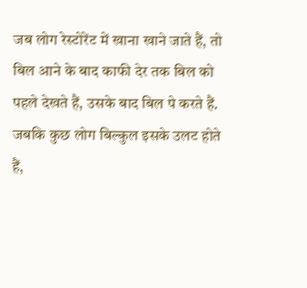जब लोग रेस्टोरेंट में खाना खाने जाते हैं, तो बिल आने के बाद काफी देर तक बिल को पहले देखते हैं, उसके बाद बिल पे करते हैं. जबकि कुछ लोग बिल्कुल इसके उलट होते हैं,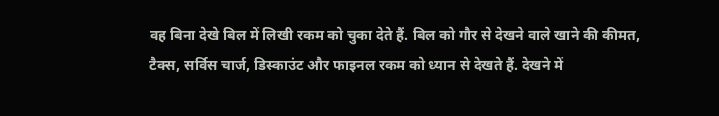वह बिना देखे बिल में लिखी रकम को चुका देते हैं. बिल को गौर से देखने वाले खाने की कीमत, टैक्स, सर्विस चार्ज, डिस्काउंट और फाइनल रकम को ध्यान से देखते हैं. देखने में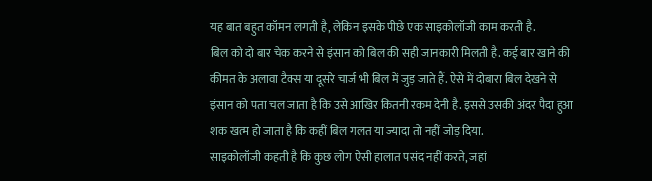यह बात बहुत कॉमन लगती है, लेकिन इसके पीछे एक साइकोलॉजी काम करती है.
बिल को दो बार चेक करने से इंसान को बिल की सही जानकारी मिलती है. कई बार खाने की कीमत के अलावा टैक्स या दूसरे चार्ज भी बिल में जुड़ जाते हैं. ऐसे में दोबारा बिल देखने से इंसान को पता चल जाता है कि उसे आखिर कितनी रकम देनी है. इससे उसकी अंदर पैदा हुआ शक खत्म हो जाता है कि कहीं बिल गलत या ज्यादा तो नहीं जोड़ दिया.
साइकोलॉजी कहती है कि कुछ लोग ऐसी हालात पसंद नहीं करते, जहां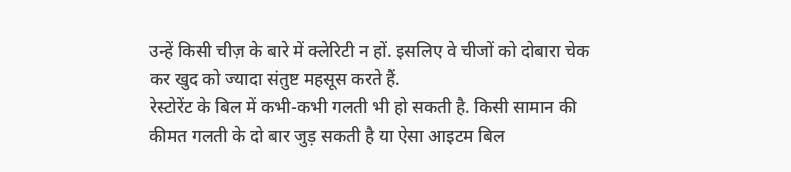उन्हें किसी चीज़ के बारे में क्लेरिटी न हों. इसलिए वे चीजों को दोबारा चेक कर खुद को ज्यादा संतुष्ट महसूस करते हैं.
रेस्टोरेंट के बिल में कभी-कभी गलती भी हो सकती है. किसी सामान की कीमत गलती के दो बार जुड़ सकती है या ऐसा आइटम बिल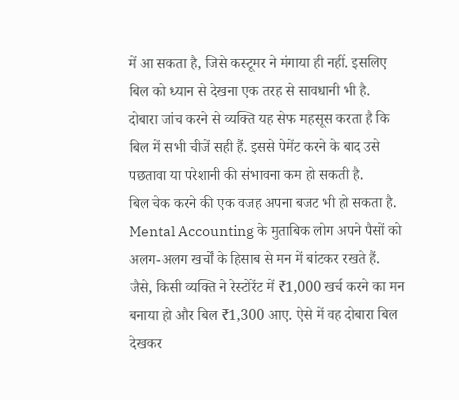में आ सकता है, जिसे कस्टूमर ने मंगाया ही नहीं. इसलिए बिल को ध्यान से देखना एक तरह से सावधानी भी है.
दोबारा जांच करने से व्यक्ति यह सेफ महसूस करता है कि बिल में सभी चीजें सही हैं. इससे पेमेंट करने के बाद उसे पछतावा या परेशानी की संभावना कम हो सकती है.
बिल चेक करने की एक वजह अपना बजट भी हो सकता है. Mental Accounting के मुताबिक लोग अपने पैसों को अलग-अलग खर्चों के हिसाब से मन में बांटकर रखते हैं.
जैसे, किसी व्यक्ति ने रेस्टोरेंट में ₹1,000 खर्च करने का मन बनाया हो और बिल ₹1,300 आए. ऐसे में वह दोबारा बिल देखकर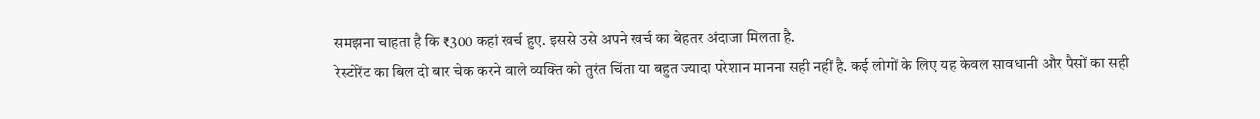समझना चाहता है कि ₹300 कहां खर्च हुए. इससे उसे अपने खर्च का बेहतर अंदाजा मिलता है.
रेस्टोरेंट का बिल दो बार चेक करने वाले व्यक्ति को तुरंत चिंता या बहुत ज्यादा परेशान मानना सही नहीं है. कई लोगों के लिए यह केवल सावधानी और पैसों का सही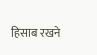हिसाब रखने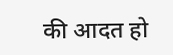की आदत हो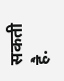सकती है.